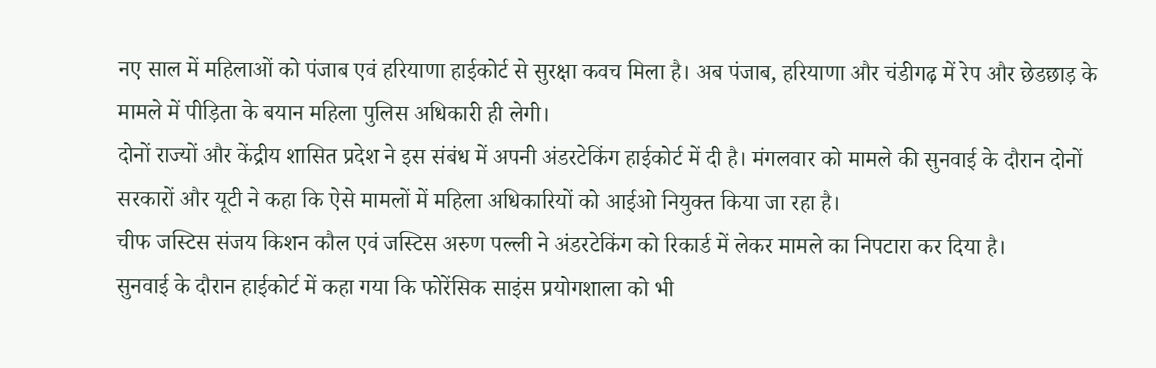नए साल में महिलाओं को पंजाब एवं हरियाणा हाईकोर्ट से सुरक्षा कवच मिला है। अब पंजाब, हरियाणा और चंडीगढ़ में रेप और छेडछाड़ के मामले में पीड़िता के बयान महिला पुलिस अधिकारी ही लेगी।
दोनों राज्यों और केंद्रीय शासित प्रदेश ने इस संबंध में अपनी अंडरटेकिंग हाईकोर्ट में दी है। मंगलवार को मामले की सुनवाई के दौरान दोनों सरकारों और यूटी ने कहा कि ऐसे मामलों में महिला अधिकारियों को आईओ नियुक्त किया जा रहा है।
चीफ जस्टिस संजय किशन कौल एवं जस्टिस अरुण पल्ली ने अंडरटेकिंग को रिकार्ड में लेकर मामले का निपटारा कर दिया है।
सुनवाई के दौरान हाईकोर्ट में कहा गया कि फोरेंसिक साइंस प्रयोगशाला को भी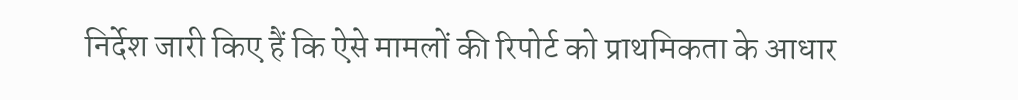निर्देश जारी किए हैं कि ऐसे मामलों की रिपोर्ट को प्राथमिकता के आधार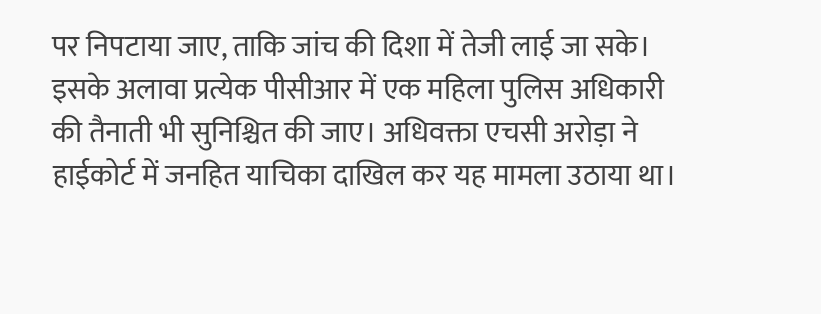पर निपटाया जाए, ताकि जांच की दिशा में तेजी लाई जा सके।
इसके अलावा प्रत्येक पीसीआर में एक महिला पुलिस अधिकारी की तैनाती भी सुनिश्चित की जाए। अधिवक्ता एचसी अरोड़ा ने हाईकोर्ट में जनहित याचिका दाखिल कर यह मामला उठाया था।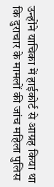उन्होंने याचिका में हाईकोर्ट से आग्रह किया था कि दुराचार के मामलों की जांच महिला पुलिस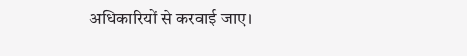अधिकारियों से करवाई जाए।